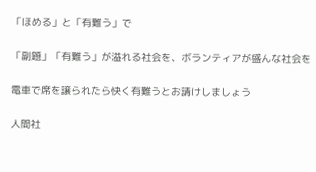「ほめる」と「有難う」で

「副題」「有難う」が溢れる社会を、ボランティアが盛んな社会を

電車で席を譲られたら快く有難うとお請けしましょう

人間社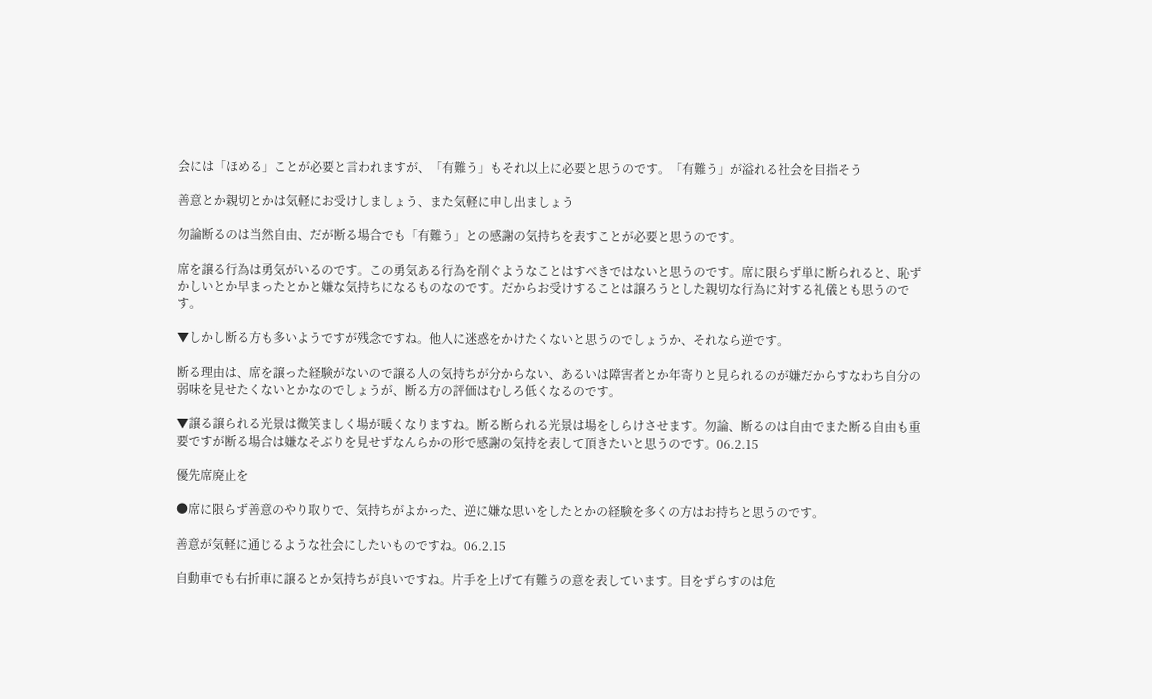会には「ほめる」ことが必要と言われますが、「有難う」もそれ以上に必要と思うのです。「有難う」が溢れる社会を目指そう

善意とか親切とかは気軽にお受けしましょう、また気軽に申し出ましょう

勿論断るのは当然自由、だが断る場合でも「有難う」との感謝の気持ちを表すことが必要と思うのです。

席を譲る行為は勇気がいるのです。この勇気ある行為を削ぐようなことはすべきではないと思うのです。席に限らず単に断られると、恥ずかしいとか早まったとかと嫌な気持ちになるものなのです。だからお受けすることは譲ろうとした親切な行為に対する礼儀とも思うのです。

▼しかし断る方も多いようですが残念ですね。他人に迷惑をかけたくないと思うのでしょうか、それなら逆です。

断る理由は、席を譲った経験がないので譲る人の気持ちが分からない、あるいは障害者とか年寄りと見られるのが嫌だからすなわち自分の弱味を見せたくないとかなのでしょうが、断る方の評価はむしろ低くなるのです。

▼譲る譲られる光景は微笑ましく場が暖くなりますね。断る断られる光景は場をしらけさせます。勿論、断るのは自由でまた断る自由も重要ですが断る場合は嫌なそぶりを見せずなんらかの形で感謝の気持を表して頂きたいと思うのです。06.2.15

優先席廃止を

●席に限らず善意のやり取りで、気持ちがよかった、逆に嫌な思いをしたとかの経験を多くの方はお持ちと思うのです。

善意が気軽に通じるような社会にしたいものですね。06.2.15

自動車でも右折車に譲るとか気持ちが良いですね。片手を上げて有難うの意を表しています。目をずらすのは危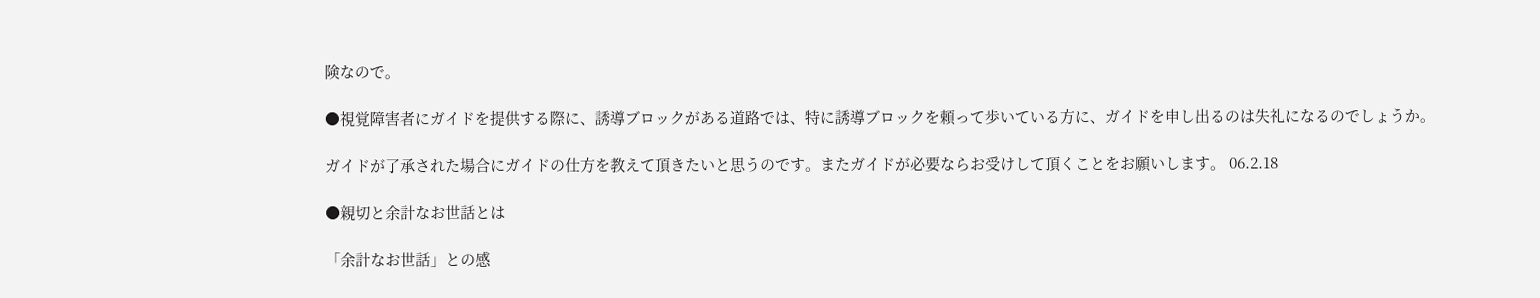険なので。

●視覚障害者にガイドを提供する際に、誘導ブロックがある道路では、特に誘導ブロックを頼って歩いている方に、ガイドを申し出るのは失礼になるのでしょうか。

ガイドが了承された場合にガイドの仕方を教えて頂きたいと思うのです。またガイドが必要ならお受けして頂くことをお願いします。 06.2.18

●親切と余計なお世話とは

「余計なお世話」との感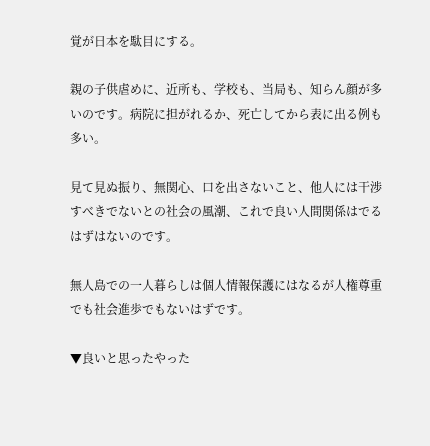覚が日本を駄目にする。

親の子供虐めに、近所も、学校も、当局も、知らん顔が多いのです。病院に担がれるか、死亡してから表に出る例も多い。

見て見ぬ振り、無関心、口を出さないこと、他人には干渉すべきでないとの社会の風潮、これで良い人間関係はでるはずはないのです。

無人島での一人暮らしは個人情報保護にはなるが人権尊重でも社会進歩でもないはずです。

▼良いと思ったやった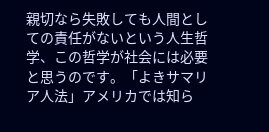親切なら失敗しても人間としての責任がないという人生哲学、この哲学が社会には必要と思うのです。「よきサマリア人法」アメリカでは知ら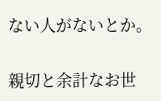ない人がないとか。

親切と余計なお世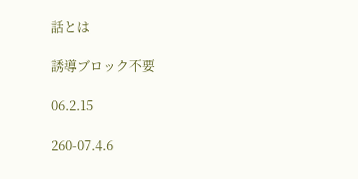話とは

誘導ブロック不要

06.2.15

260-07.4.6